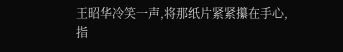王昭华冷笑一声,将那纸片紧紧攥在手心,指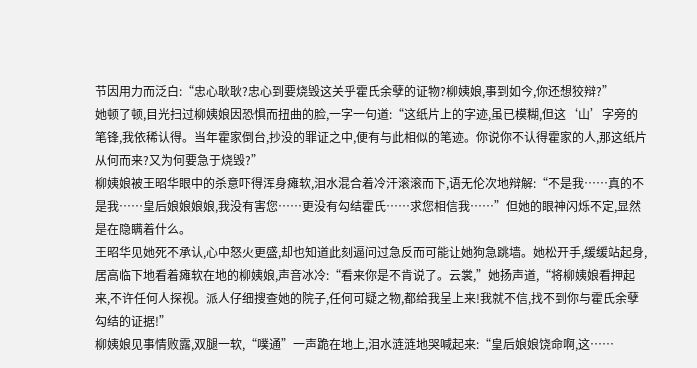节因用力而泛白:“忠心耿耿?忠心到要烧毁这关乎霍氏余孽的证物?柳姨娘,事到如今,你还想狡辩?”
她顿了顿,目光扫过柳姨娘因恐惧而扭曲的脸,一字一句道:“这纸片上的字迹,虽已模糊,但这‘山’字旁的笔锋,我依稀认得。当年霍家倒台,抄没的罪证之中,便有与此相似的笔迹。你说你不认得霍家的人,那这纸片从何而来?又为何要急于烧毁?”
柳姨娘被王昭华眼中的杀意吓得浑身瘫软,泪水混合着冷汗滚滚而下,语无伦次地辩解:“不是我……真的不是我……皇后娘娘娘娘,我没有害您……更没有勾结霍氏……求您相信我……”但她的眼神闪烁不定,显然是在隐瞒着什么。
王昭华见她死不承认,心中怒火更盛,却也知道此刻逼问过急反而可能让她狗急跳墙。她松开手,缓缓站起身,居高临下地看着瘫软在地的柳姨娘,声音冰冷:“看来你是不肯说了。云裳,”她扬声道,“将柳姨娘看押起来,不许任何人探视。派人仔细搜查她的院子,任何可疑之物,都给我呈上来!我就不信,找不到你与霍氏余孽勾结的证据!”
柳姨娘见事情败露,双腿一软,“噗通”一声跪在地上,泪水涟涟地哭喊起来:“皇后娘娘饶命啊,这……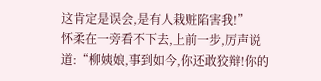这肯定是误会,是有人栽赃陷害我!”
怀柔在一旁看不下去,上前一步,厉声说道:“柳姨娘,事到如今,你还敢狡辩!你的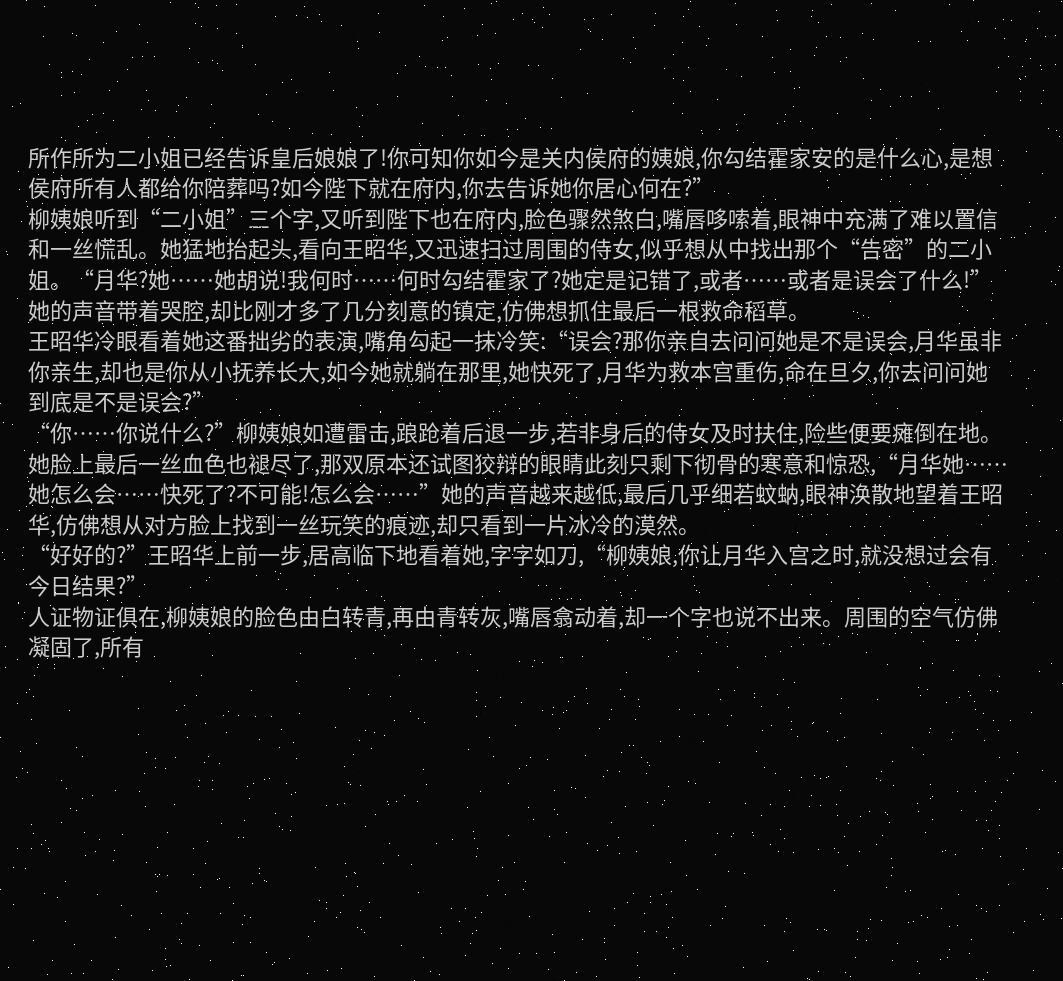所作所为二小姐已经告诉皇后娘娘了!你可知你如今是关内侯府的姨娘,你勾结霍家安的是什么心,是想侯府所有人都给你陪葬吗?如今陛下就在府内,你去告诉她你居心何在?”
柳姨娘听到“二小姐”三个字,又听到陛下也在府内,脸色骤然煞白,嘴唇哆嗦着,眼神中充满了难以置信和一丝慌乱。她猛地抬起头,看向王昭华,又迅速扫过周围的侍女,似乎想从中找出那个“告密”的二小姐。“月华?她……她胡说!我何时……何时勾结霍家了?她定是记错了,或者……或者是误会了什么!”她的声音带着哭腔,却比刚才多了几分刻意的镇定,仿佛想抓住最后一根救命稻草。
王昭华冷眼看着她这番拙劣的表演,嘴角勾起一抹冷笑:“误会?那你亲自去问问她是不是误会,月华虽非你亲生,却也是你从小抚养长大,如今她就躺在那里,她快死了,月华为救本宫重伤,命在旦夕,你去问问她到底是不是误会?”
“你……你说什么?”柳姨娘如遭雷击,踉跄着后退一步,若非身后的侍女及时扶住,险些便要瘫倒在地。她脸上最后一丝血色也褪尽了,那双原本还试图狡辩的眼睛此刻只剩下彻骨的寒意和惊恐,“月华她……她怎么会……快死了?不可能!怎么会……”她的声音越来越低,最后几乎细若蚊蚋,眼神涣散地望着王昭华,仿佛想从对方脸上找到一丝玩笑的痕迹,却只看到一片冰冷的漠然。
“好好的?”王昭华上前一步,居高临下地看着她,字字如刀,“柳姨娘,你让月华入宫之时,就没想过会有今日结果?”
人证物证俱在,柳姨娘的脸色由白转青,再由青转灰,嘴唇翕动着,却一个字也说不出来。周围的空气仿佛凝固了,所有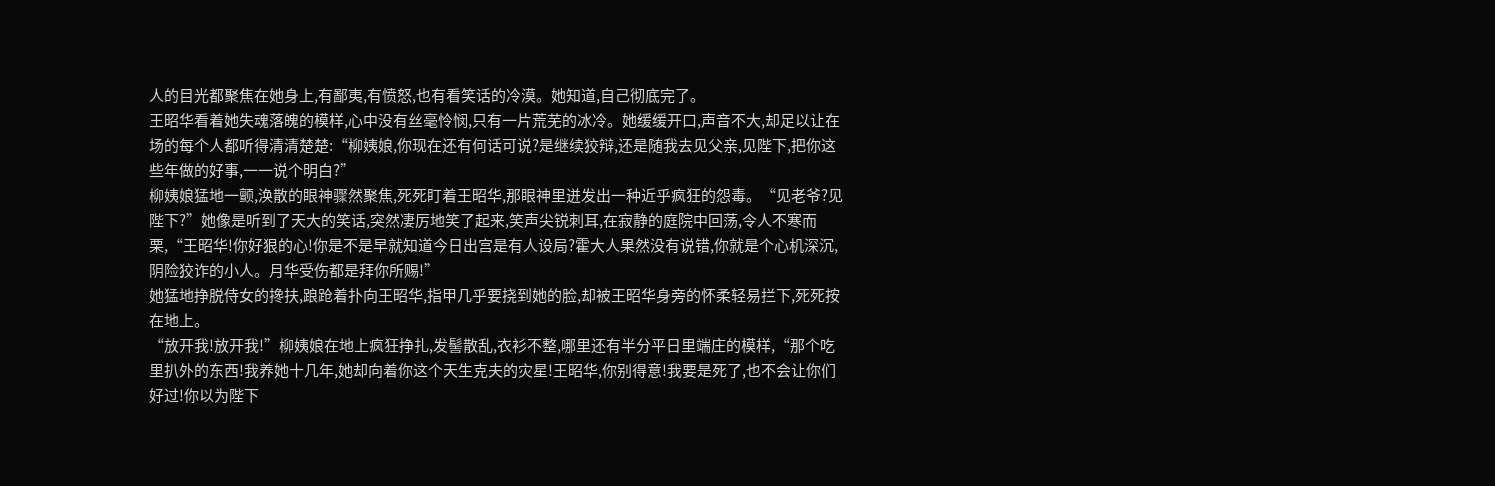人的目光都聚焦在她身上,有鄙夷,有愤怒,也有看笑话的冷漠。她知道,自己彻底完了。
王昭华看着她失魂落魄的模样,心中没有丝毫怜悯,只有一片荒芜的冰冷。她缓缓开口,声音不大,却足以让在场的每个人都听得清清楚楚:“柳姨娘,你现在还有何话可说?是继续狡辩,还是随我去见父亲,见陛下,把你这些年做的好事,一一说个明白?”
柳姨娘猛地一颤,涣散的眼神骤然聚焦,死死盯着王昭华,那眼神里迸发出一种近乎疯狂的怨毒。“见老爷?见陛下?”她像是听到了天大的笑话,突然凄厉地笑了起来,笑声尖锐刺耳,在寂静的庭院中回荡,令人不寒而栗,“王昭华!你好狠的心!你是不是早就知道今日出宫是有人设局?霍大人果然没有说错,你就是个心机深沉,阴险狡诈的小人。月华受伤都是拜你所赐!”
她猛地挣脱侍女的搀扶,踉跄着扑向王昭华,指甲几乎要挠到她的脸,却被王昭华身旁的怀柔轻易拦下,死死按在地上。
“放开我!放开我!”柳姨娘在地上疯狂挣扎,发髻散乱,衣衫不整,哪里还有半分平日里端庄的模样,“那个吃里扒外的东西!我养她十几年,她却向着你这个天生克夫的灾星!王昭华,你别得意!我要是死了,也不会让你们好过!你以为陛下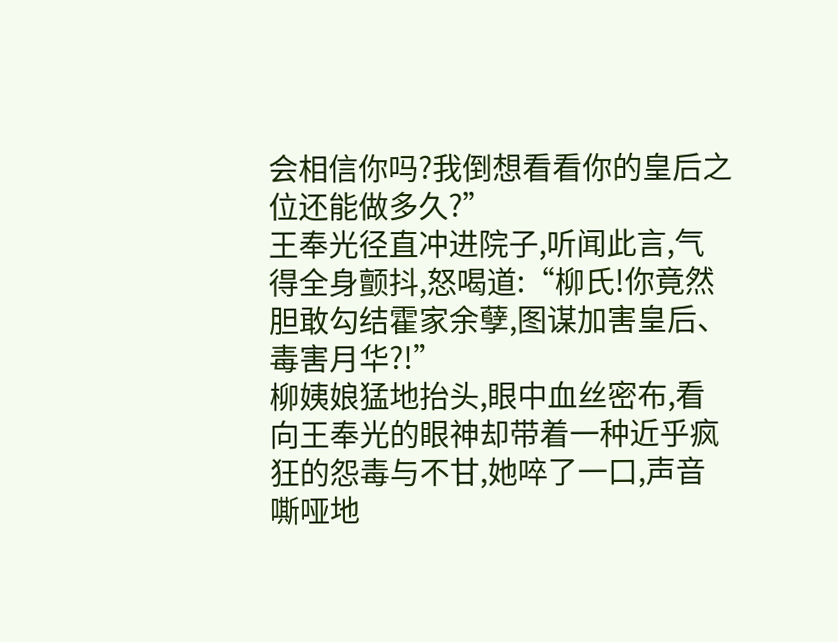会相信你吗?我倒想看看你的皇后之位还能做多久?”
王奉光径直冲进院子,听闻此言,气得全身颤抖,怒喝道:“柳氏!你竟然胆敢勾结霍家余孽,图谋加害皇后、毒害月华?!”
柳姨娘猛地抬头,眼中血丝密布,看向王奉光的眼神却带着一种近乎疯狂的怨毒与不甘,她啐了一口,声音嘶哑地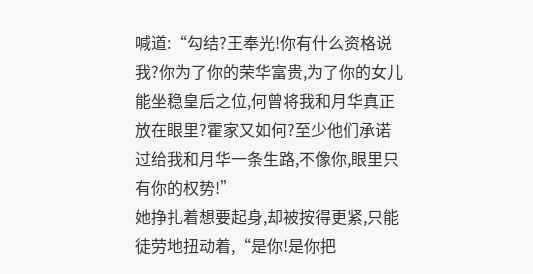喊道:“勾结?王奉光!你有什么资格说我?你为了你的荣华富贵,为了你的女儿能坐稳皇后之位,何曾将我和月华真正放在眼里?霍家又如何?至少他们承诺过给我和月华一条生路,不像你,眼里只有你的权势!”
她挣扎着想要起身,却被按得更紧,只能徒劳地扭动着,“是你!是你把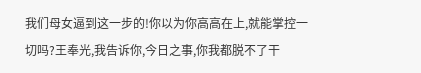我们母女逼到这一步的!你以为你高高在上,就能掌控一切吗?王奉光,我告诉你,今日之事,你我都脱不了干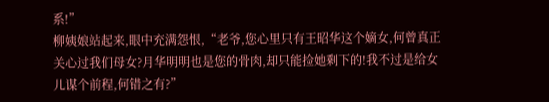系!”
柳姨娘站起来,眼中充满怨恨,“老爷,您心里只有王昭华这个嫡女,何曾真正关心过我们母女?月华明明也是您的骨肉,却只能捡她剩下的!我不过是给女儿谋个前程,何错之有?”